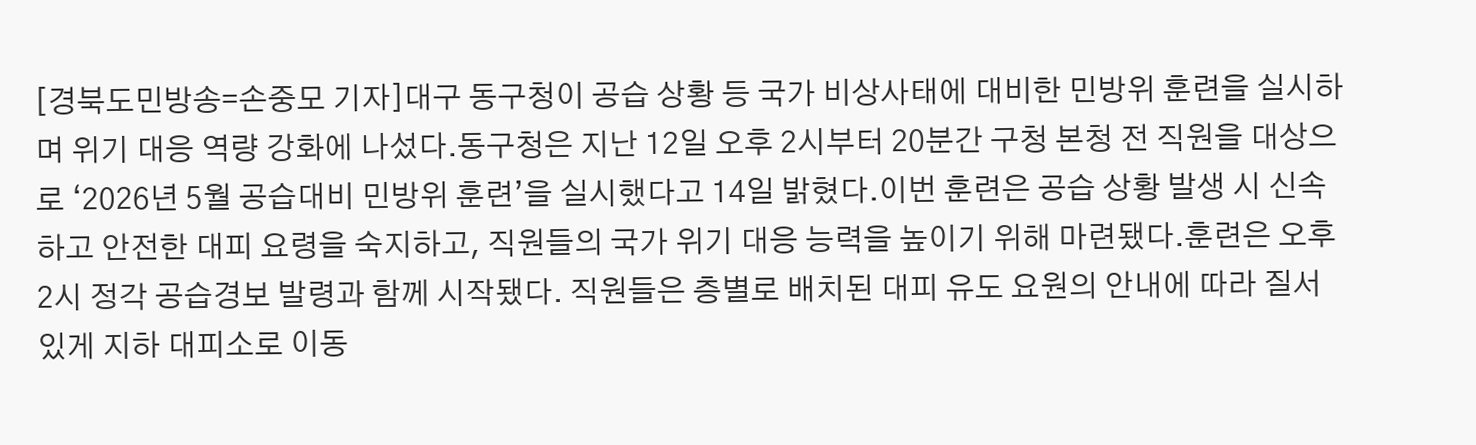[경북도민방송=손중모 기자]대구 동구청이 공습 상황 등 국가 비상사태에 대비한 민방위 훈련을 실시하며 위기 대응 역량 강화에 나섰다.동구청은 지난 12일 오후 2시부터 20분간 구청 본청 전 직원을 대상으로 ‘2026년 5월 공습대비 민방위 훈련’을 실시했다고 14일 밝혔다.이번 훈련은 공습 상황 발생 시 신속하고 안전한 대피 요령을 숙지하고, 직원들의 국가 위기 대응 능력을 높이기 위해 마련됐다.훈련은 오후 2시 정각 공습경보 발령과 함께 시작됐다. 직원들은 층별로 배치된 대피 유도 요원의 안내에 따라 질서 있게 지하 대피소로 이동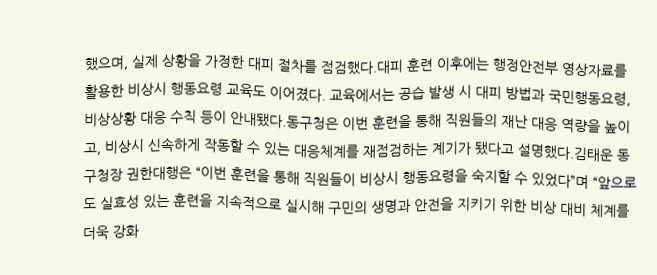했으며, 실제 상황을 가정한 대피 절차를 점검했다.대피 훈련 이후에는 행정안전부 영상자료를 활용한 비상시 행동요령 교육도 이어졌다. 교육에서는 공습 발생 시 대피 방법과 국민행동요령, 비상상황 대응 수칙 등이 안내됐다.동구청은 이번 훈련을 통해 직원들의 재난 대응 역량을 높이고, 비상시 신속하게 작동할 수 있는 대응체계를 재점검하는 계기가 됐다고 설명했다.김태운 동구청장 권한대행은 “이번 훈련을 통해 직원들이 비상시 행동요령을 숙지할 수 있었다”며 “앞으로도 실효성 있는 훈련을 지속적으로 실시해 구민의 생명과 안전을 지키기 위한 비상 대비 체계를 더욱 강화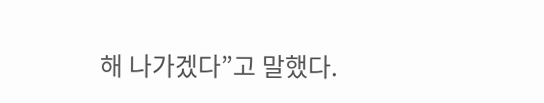해 나가겠다”고 말했다.